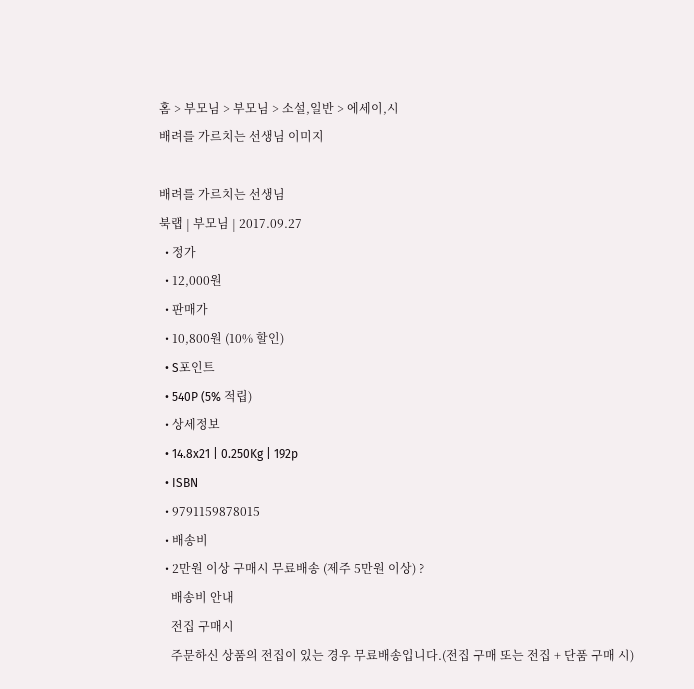홈 > 부모님 > 부모님 > 소설,일반 > 에세이,시
배려를 가르치는 선생님 이미지

배려를 가르치는 선생님
북랩 | 부모님 | 2017.09.27
  • 정가
  • 12,000원
  • 판매가
  • 10,800원 (10% 할인)
  • S포인트
  • 540P (5% 적립)
  • 상세정보
  • 14.8x21 | 0.250Kg | 192p
  • ISBN
  • 9791159878015
  • 배송비
  • 2만원 이상 구매시 무료배송 (제주 5만원 이상) ?
    배송비 안내
    전집 구매시
    주문하신 상품의 전집이 있는 경우 무료배송입니다.(전집 구매 또는 전집 + 단품 구매 시)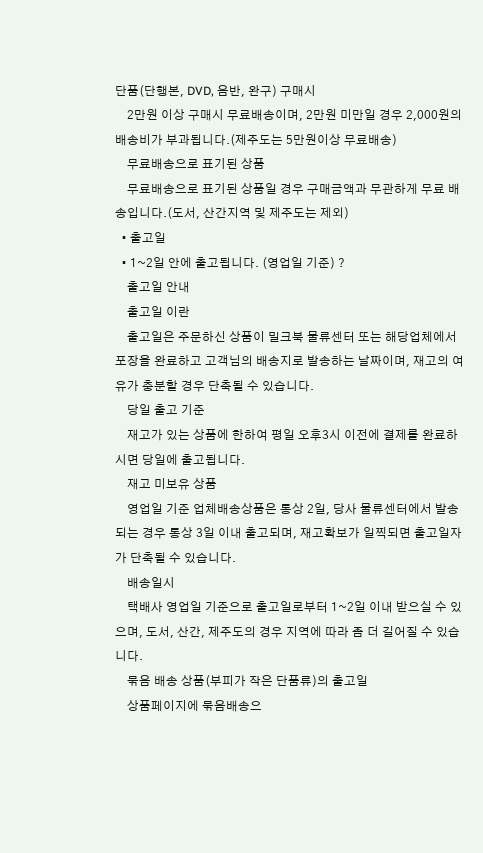단품(단행본, DVD, 음반, 완구) 구매시
    2만원 이상 구매시 무료배송이며, 2만원 미만일 경우 2,000원의 배송비가 부과됩니다.(제주도는 5만원이상 무료배송)
    무료배송으로 표기된 상품
    무료배송으로 표기된 상품일 경우 구매금액과 무관하게 무료 배송입니다.(도서, 산간지역 및 제주도는 제외)
  • 출고일
  • 1~2일 안에 출고됩니다. (영업일 기준) ?
    출고일 안내
    출고일 이란
    출고일은 주문하신 상품이 밀크북 물류센터 또는 해당업체에서 포장을 완료하고 고객님의 배송지로 발송하는 날짜이며, 재고의 여유가 충분할 경우 단축될 수 있습니다.
    당일 출고 기준
    재고가 있는 상품에 한하여 평일 오후3시 이전에 결제를 완료하시면 당일에 출고됩니다.
    재고 미보유 상품
    영업일 기준 업체배송상품은 통상 2일, 당사 물류센터에서 발송되는 경우 통상 3일 이내 출고되며, 재고확보가 일찍되면 출고일자가 단축될 수 있습니다.
    배송일시
    택배사 영업일 기준으로 출고일로부터 1~2일 이내 받으실 수 있으며, 도서, 산간, 제주도의 경우 지역에 따라 좀 더 길어질 수 있습니다.
    묶음 배송 상품(부피가 작은 단품류)의 출고일
    상품페이지에 묶음배송으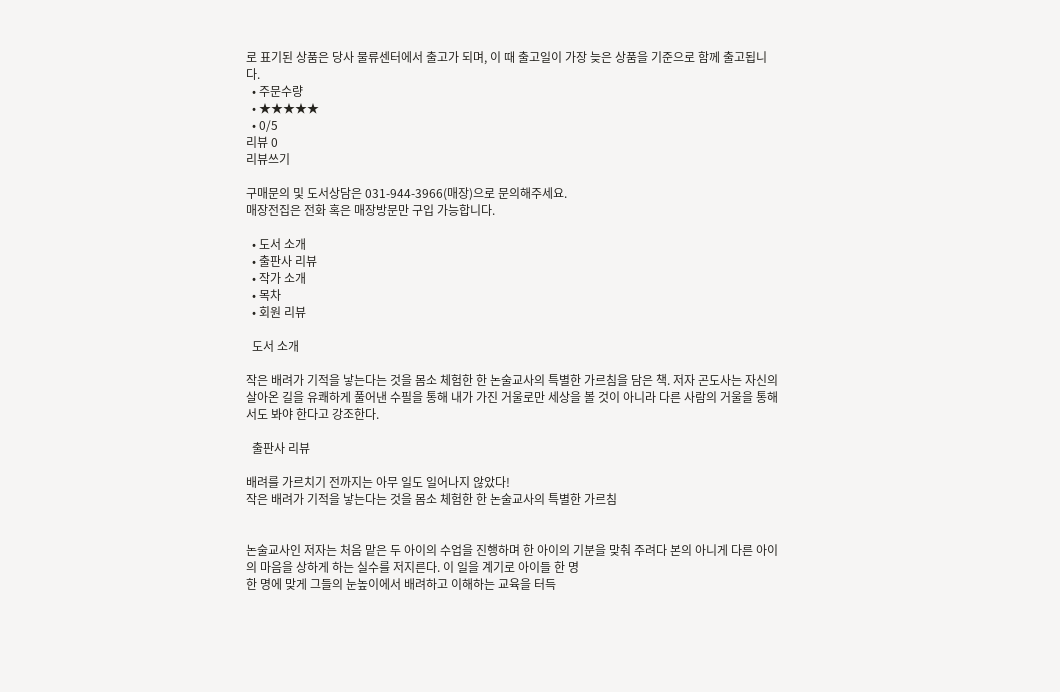로 표기된 상품은 당사 물류센터에서 출고가 되며, 이 때 출고일이 가장 늦은 상품을 기준으로 함께 출고됩니다.
  • 주문수량
  • ★★★★★
  • 0/5
리뷰 0
리뷰쓰기

구매문의 및 도서상담은 031-944-3966(매장)으로 문의해주세요.
매장전집은 전화 혹은 매장방문만 구입 가능합니다.

  • 도서 소개
  • 출판사 리뷰
  • 작가 소개
  • 목차
  • 회원 리뷰

  도서 소개

작은 배려가 기적을 낳는다는 것을 몸소 체험한 한 논술교사의 특별한 가르침을 담은 책. 저자 곤도사는 자신의 살아온 길을 유쾌하게 풀어낸 수필을 통해 내가 가진 거울로만 세상을 볼 것이 아니라 다른 사람의 거울을 통해서도 봐야 한다고 강조한다.

  출판사 리뷰

배려를 가르치기 전까지는 아무 일도 일어나지 않았다!
작은 배려가 기적을 낳는다는 것을 몸소 체험한 한 논술교사의 특별한 가르침


논술교사인 저자는 처음 맡은 두 아이의 수업을 진행하며 한 아이의 기분을 맞춰 주려다 본의 아니게 다른 아이의 마음을 상하게 하는 실수를 저지른다. 이 일을 계기로 아이들 한 명
한 명에 맞게 그들의 눈높이에서 배려하고 이해하는 교육을 터득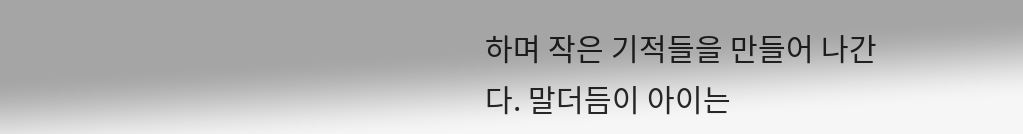하며 작은 기적들을 만들어 나간다. 말더듬이 아이는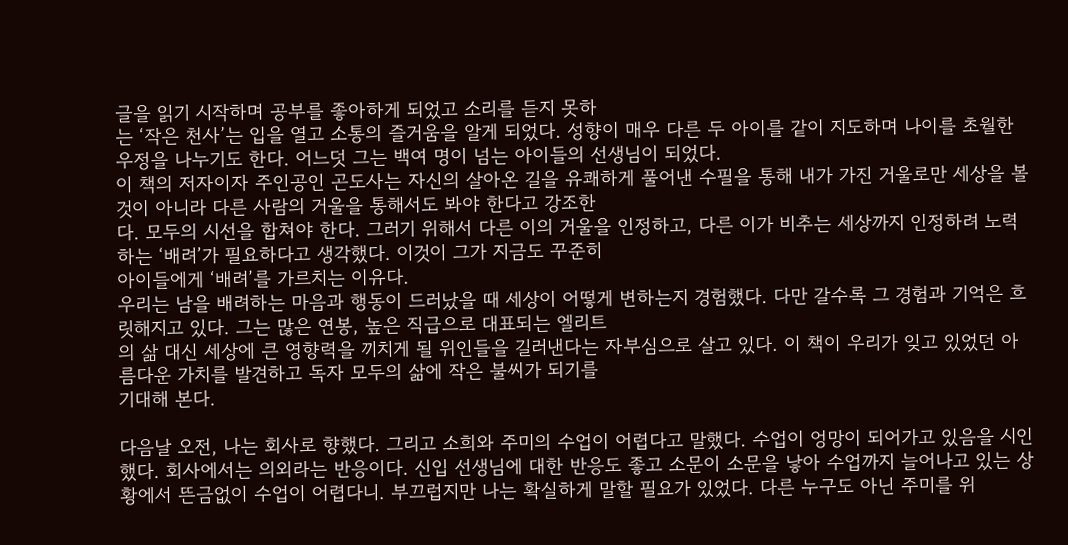글을 읽기 시작하며 공부를 좋아하게 되었고 소리를 듣지 못하
는 ‘작은 천사’는 입을 열고 소통의 즐거움을 알게 되었다. 성향이 매우 다른 두 아이를 같이 지도하며 나이를 초월한 우정을 나누기도 한다. 어느덧 그는 백여 명이 넘는 아이들의 선생님이 되었다.
이 책의 저자이자 주인공인 곤도사는 자신의 살아온 길을 유쾌하게 풀어낸 수필을 통해 내가 가진 거울로만 세상을 볼 것이 아니라 다른 사람의 거울을 통해서도 봐야 한다고 강조한
다. 모두의 시선을 합쳐야 한다. 그러기 위해서 다른 이의 거울을 인정하고, 다른 이가 비추는 세상까지 인정하려 노력하는 ‘배려’가 필요하다고 생각했다. 이것이 그가 지금도 꾸준히
아이들에게 ‘배려’를 가르치는 이유다.
우리는 남을 배려하는 마음과 행동이 드러났을 때 세상이 어떻게 변하는지 경험했다. 다만 갈수록 그 경험과 기억은 흐릿해지고 있다. 그는 많은 연봉, 높은 직급으로 대표되는 엘리트
의 삶 대신 세상에 큰 영향력을 끼치게 될 위인들을 길러낸다는 자부심으로 살고 있다. 이 책이 우리가 잊고 있었던 아름다운 가치를 발견하고 독자 모두의 삶에 작은 불씨가 되기를
기대해 본다.

다음날 오전, 나는 회사로 향했다. 그리고 소희와 주미의 수업이 어렵다고 말했다. 수업이 엉망이 되어가고 있음을 시인했다. 회사에서는 의외라는 반응이다. 신입 선생님에 대한 반응도 좋고 소문이 소문을 낳아 수업까지 늘어나고 있는 상황에서 뜬금없이 수업이 어렵다니. 부끄럽지만 나는 확실하게 말할 필요가 있었다. 다른 누구도 아닌 주미를 위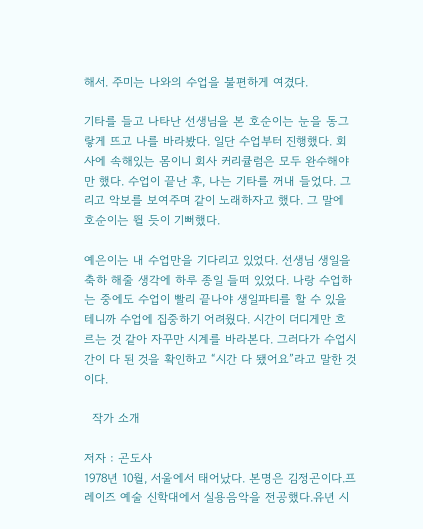해서. 주미는 나와의 수업을 불편하게 여겼다.

기타를 들고 나타난 선생님을 본 호순이는 눈을 동그랗게 뜨고 나를 바라봤다. 일단 수업부터 진행했다. 회사에 속해있는 몸이니 회사 커리큘럼은 모두 완수해야만 했다. 수업이 끝난 후, 나는 기타를 꺼내 들었다. 그리고 악보를 보여주며 같이 노래하자고 했다. 그 말에 호순이는 뛸 듯이 기뻐했다.

예은이는 내 수업만을 기다리고 있었다. 선생님 생일을 축하 해줄 생각에 하루 종일 들떠 있었다. 나랑 수업하는 중에도 수업이 빨리 끝나야 생일파티를 할 수 있을 테니까 수업에 집중하기 어려웠다. 시간이 더디게만 흐르는 것 같아 자꾸만 시계를 바라본다. 그러다가 수업시간이 다 된 것을 확인하고 “시간 다 됐어요”라고 말한 것이다.

  작가 소개

저자 : 곤도사
1978년 10월, 서울에서 태어났다. 본명은 김정곤이다.프레이즈 예술 신학대에서 실용음악을 전공했다.유년 시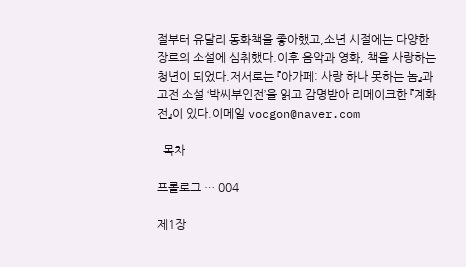절부터 유달리 동화책을 좋아했고,소년 시절에는 다양한 장르의 소설에 심취했다.이후 음악과 영화, 책을 사랑하는 청년이 되었다.저서로는 『아가페: 사랑 하나 못하는 놈』과 고전 소설 ‘박씨부인전’을 읽고 감명받아 리메이크한 『계화전』이 있다.이메일 vocgon@naver.com

  목차

프롤로그 … 004

제1장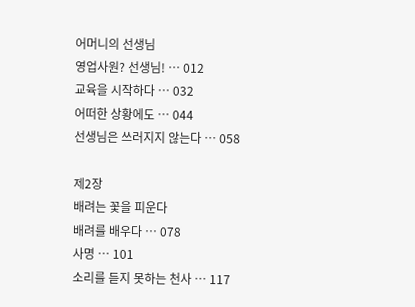어머니의 선생님
영업사원? 선생님! … 012
교육을 시작하다 … 032
어떠한 상황에도 … 044
선생님은 쓰러지지 않는다 … 058

제2장
배려는 꽃을 피운다
배려를 배우다 … 078
사명 … 101
소리를 듣지 못하는 천사 … 117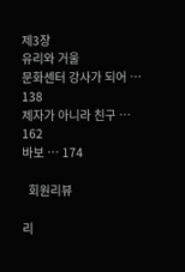제3장
유리와 거울
문화센터 강사가 되어 … 138
제자가 아니라 친구 … 162
바보 … 174

  회원리뷰

리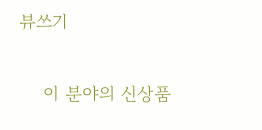뷰쓰기

    이 분야의 신상품